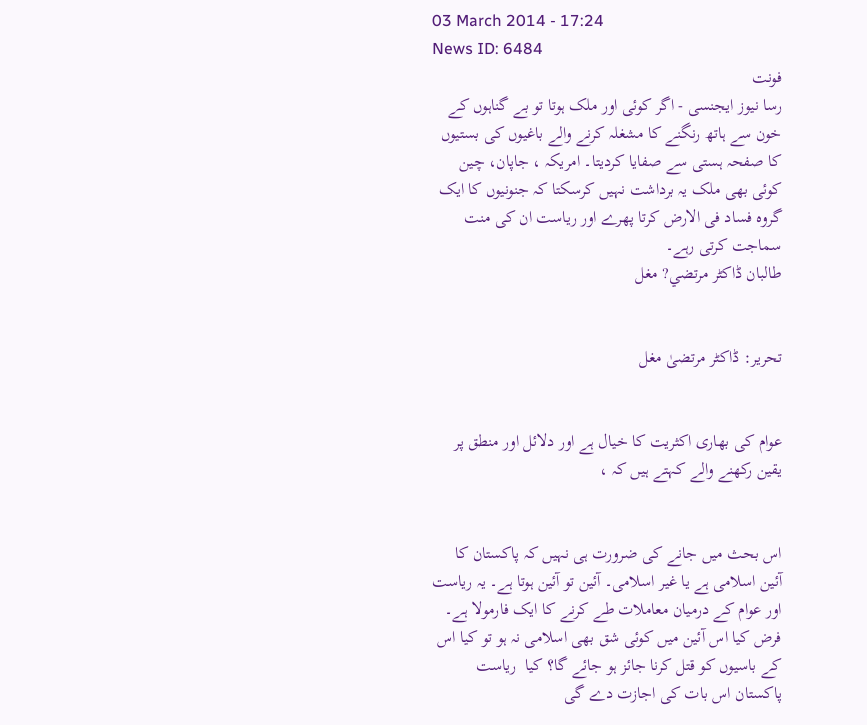03 March 2014 - 17:24
News ID: 6484
فونت
رسا نیوز ایجنسی - اگر کوئی اور ملک ہوتا تو بے گناہوں کے خون سے ہاتھ رنگنے کا مشغلہ کرنے والے باغیوں کی بستیوں کا صفحہ ہستی سے صفایا کردیتا۔ امریکہ ، جاپان، چین کوئی بھی ملک یہ برداشت نہیں کرسکتا کہ جنونیوں کا ایک گروہ فساد فی الارض کرتا پھرے اور ریاست ان کی منت سماجت کرتی رہے۔
طالبان ڈاکٹر مرتضي? مغل


تحریر: ڈاکٹر مرتضیٰ مغل


عوام کی بھاری اکثریت کا خیال ہے اور دلائل اور منطق پر یقین رکھنے والے کہتے ہیں کہ ،


اس بحث میں جانے کی ضرورت ہی نہیں کہ پاکستان کا آئین اسلامی ہے یا غیر اسلامی۔ آئین تو آئین ہوتا ہے۔ یہ ریاست اور عوام کے درمیان معاملات طے کرنے کا ایک فارمولا ہے۔ فرض کیا اس آئین میں کوئی شق بھی اسلامی نہ ہو تو کیا اس کے باسیوں کو قتل کرنا جائز ہو جائے گا؟ کیا  ریاست پاکستان اس بات کی اجازت دے گی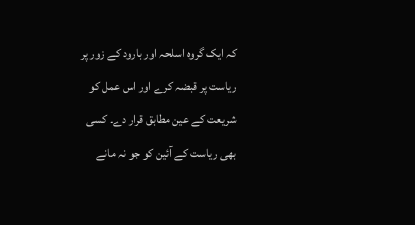کہ ایک گروہ اسلحہ اور بارود کے زور پر ریاست پر قبضہ کرے اور اس عمل کو شریعت کے عین مطابق قرار دے۔ کسی بھی ریاست کے آئین کو جو نہ مانے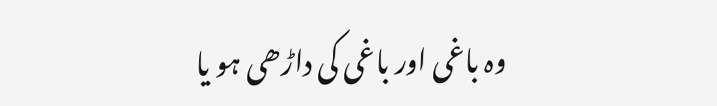وہ باغی اور باغی کی داڑھی ہو یا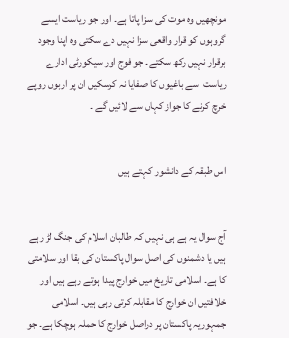مونچھیں وہ موت کی سزا پاتا ہے۔ اور جو ریاست ایسے گروہوں کو قرار واقعی سزا نہیں دے سکتی وہ اپنا وجود برقرار نہیں رکھ سکتے۔ جو فوج اور سیکورٹی ادارے ریاست  سے باغیوں کا صفایا نہ کرسکیں ان پر اربوں روپے خرچ کرنے کا جواز کہاں سے لائیں گے ۔


اس طبقہ کے دانشور کہتے ہیں


آج سوال یہ ہے ہی نہیں کہ طالبان اسلام کی جنگ لڑ رہے ہیں یا دشمنوں کی اصل سوال پاکستان کی بقا اور سلامتی کا ہے۔ اسلامی تاریخ میں خوارج پیدا ہوتے رہے ہیں اور خلافتیں ان خوارج کا مقابلہ کرتی رہی ہیں۔ اسلامی جمہوریہ پاکستان پر دراصل خوارج کا حملہ ہوچکا ہے۔ جو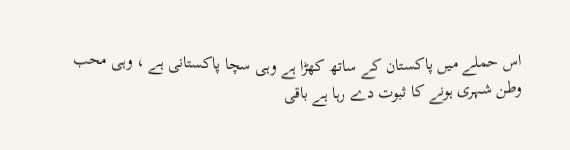اس حملے میں پاکستان کے ساتھ کھڑا ہے وہی سچا پاکستانی ہے ، وہی محب وطن شہری ہونے کا ثبوت دے رہا ہے باقی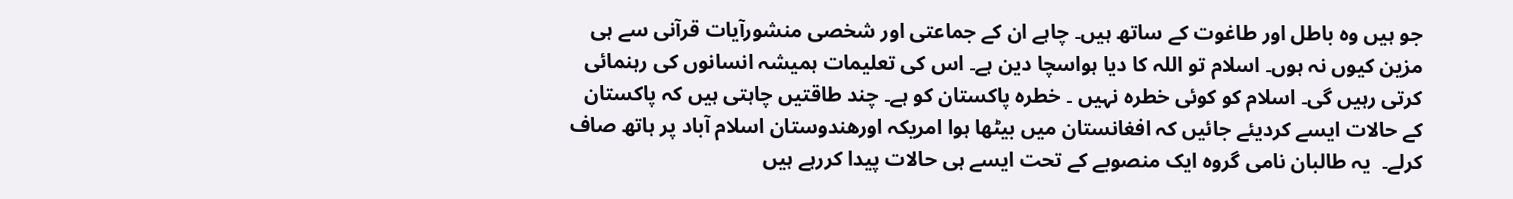جو ہیں وہ باطل اور طاغوت کے ساتھ ہیں۔ چاہے ان کے جماعتی اور شخصی منشورآیات قرآنی سے ہی مزین کیوں نہ ہوں۔ اسلام تو اللہ کا دیا ہواسچا دین ہے۔ اس کی تعلیمات ہمیشہ انسانوں کی رہنمائی کرتی رہیں گی۔ اسلام کو کوئی خطرہ نہیں ۔ خطرہ پاکستان کو ہے۔ چند طاقتیں چاہتی ہیں کہ پاکستان کے حالات ایسے کردیئے جائیں کہ افغانستان میں بیٹھا ہوا امریکہ اورھندوستان اسلام آباد پر ہاتھ صاف کرلے۔  یہ طالبان نامی گروہ ایک منصوبے کے تحت ایسے ہی حالات پیدا کررہے ہیں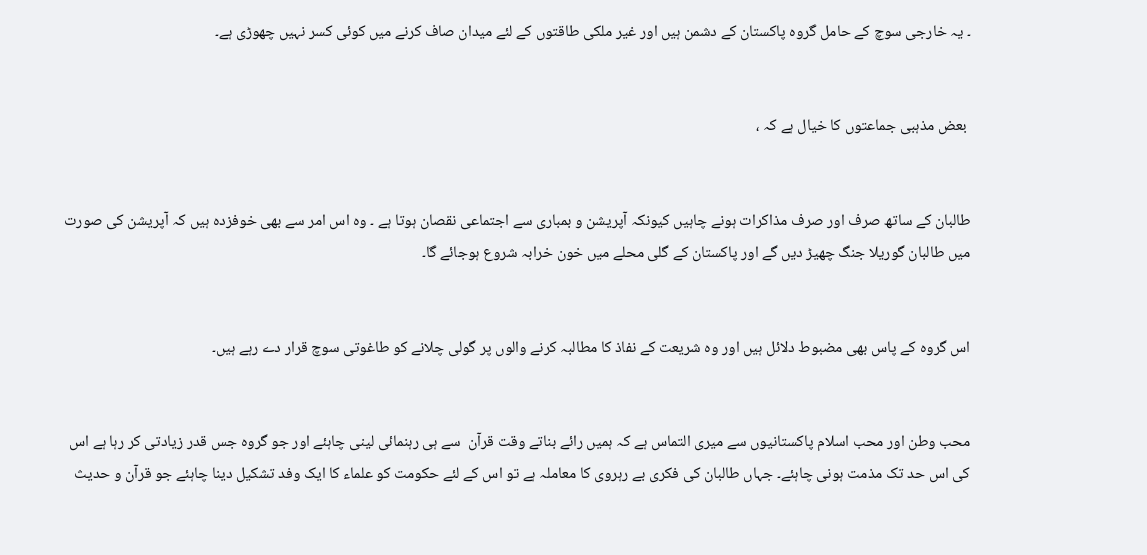۔ یہ خارجی سوچ کے حامل گروہ پاکستان کے دشمن ہیں اور غیر ملکی طاقتوں کے لئے میدان صاف کرنے میں کوئی کسر نہیں چھوڑی ہے۔


 بعض مذہبی جماعتوں کا خیال ہے کہ ،


طالبان کے ساتھ صرف اور صرف مذاکرات ہونے چاہیں کیونکہ آپریشن و بمباری سے اجتماعی نقصان ہوتا ہے ۔ وہ اس امر سے بھی خوفزدہ ہیں کہ آپریشن کی صورت میں طالبان گوریلا جنگ چھیڑ دیں گے اور پاکستان کے گلی محلے میں خون خرابہ شروع ہوجائے گا۔


اس گروہ کے پاس بھی مضبوط دلائل ہیں اور وہ شریعت کے نفاذ کا مطالبہ کرنے والوں پر گولی چلانے کو طاغوتی سوچ قرار دے رہے ہیں۔


محب وطن اور محب اسلام پاکستانیوں سے میری التماس ہے کہ ہمیں رائے بناتے وقت قرآن  سے ہی رہنمائی لینی چاہئے اور جو گروہ جس قدر زیادتی کر رہا ہے اس کی اس حد تک مذمت ہونی چاہئے۔ جہاں طالبان کی فکری بے رہروی کا معاملہ ہے تو اس کے لئے حکومت کو علماء کا ایک وفد تشکیل دینا چاہئے جو قرآن و حدیث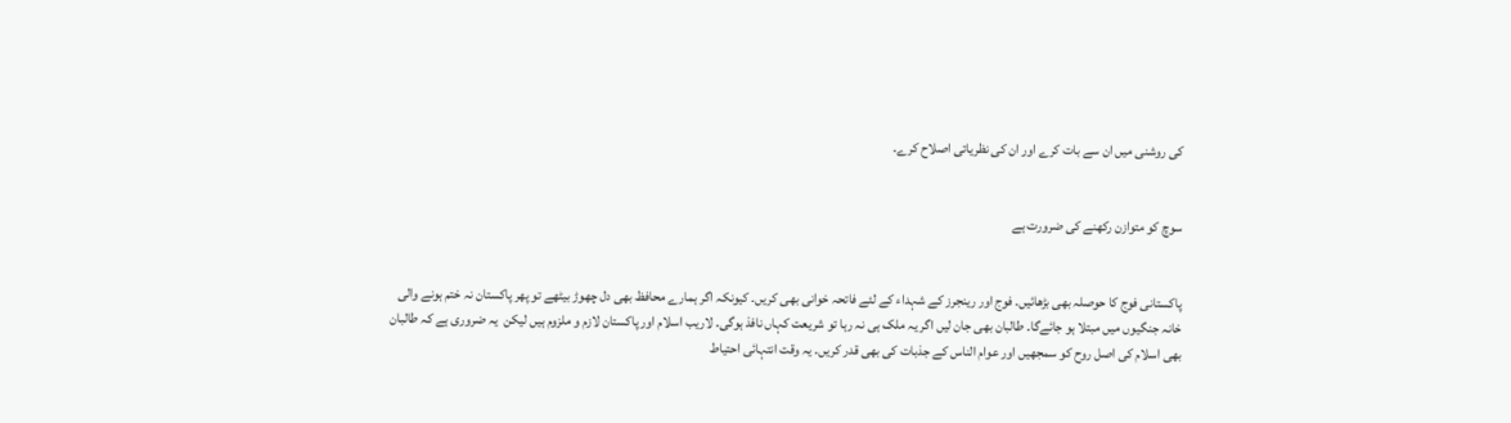کی روشنی میں ان سے بات کرے اور ان کی نظریاتی اصلاح کرے۔


سوچ کو متوازن رکھنے کی ضرورت ہے


پاکستانی فوج کا حوصلہ بھی بڑھائیں۔ فوج اور رینجرز کے شہداء کے لئے فاتحہ خوانی بھی کریں۔ کیونکہ اگر ہمارے محافظ بھی دل چھوڑ بیٹھے تو پھر پاکستان نہ ختم ہونے والی خانہ جنگیوں میں مبتلا ہو جائےگا۔ طالبان بھی جان لیں اگر یہ ملک ہی نہ رہا تو شریعت کہاں نافذ ہوگی۔ لاریب اسلام اور پاکستان لازم و ملزوم ہیں لیکن  یہ ضروری ہے کہ طالبان بھی اسلام کی اصل روح کو سمجھیں اور عوام الناس کے جذبات کی بھی قدر کریں۔ یہ وقت انتہائی احتیاط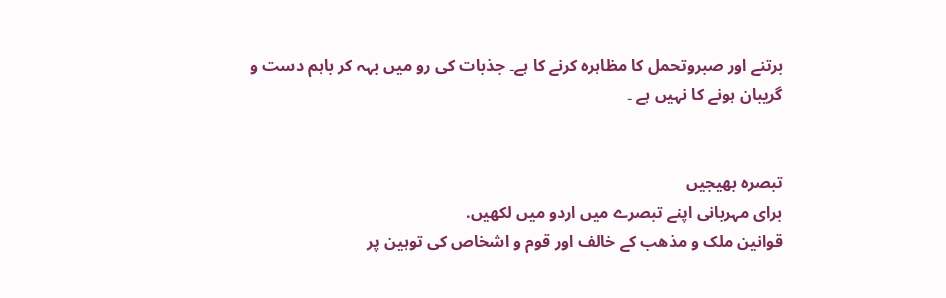برتنے اور صبروتحمل کا مظاہرہ کرنے کا ہے۔ جذبات کی رو میں بہہ کر باہم دست و گریبان ہونے کا نہیں ہے ۔


تبصرہ بھیجیں
برای مہربانی اپنے تبصرے میں اردو میں لکھیں.
قوانین ملک و مذھب کے خالف اور قوم و اشخاص کی توہین پر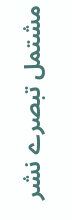مشتمل تبصرے نشر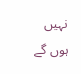نہیں ہوں گے